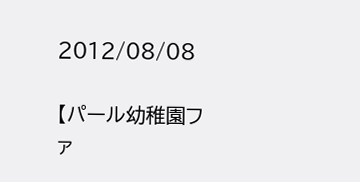2012/08/08

【パール幼稚園ファ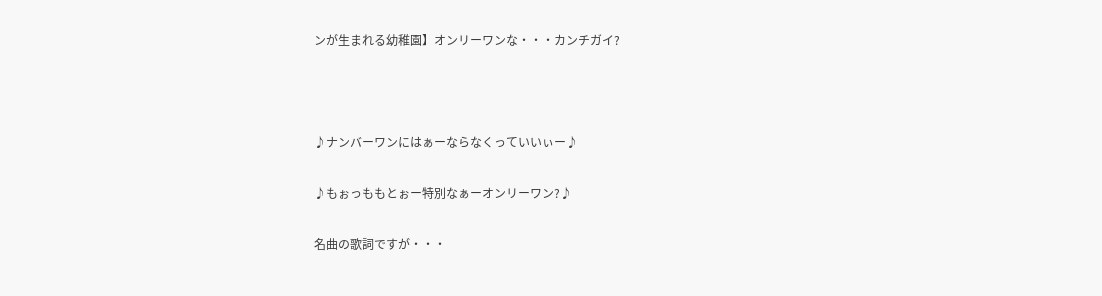ンが生まれる幼稚園】オンリーワンな・・・カンチガイ?



♪ナンバーワンにはぁーならなくっていいぃー♪

♪もぉっももとぉー特別なぁーオンリーワン?♪

名曲の歌詞ですが・・・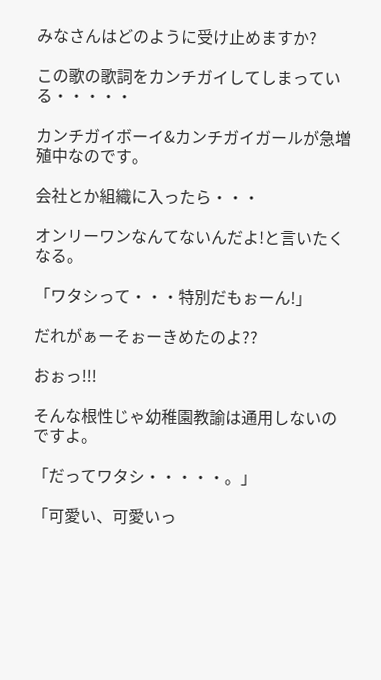みなさんはどのように受け止めますか?

この歌の歌詞をカンチガイしてしまっている・・・・・

カンチガイボーイ&カンチガイガールが急増殖中なのです。

会社とか組織に入ったら・・・

オンリーワンなんてないんだよ!と言いたくなる。

「ワタシって・・・特別だもぉーん!」

だれがぁーそぉーきめたのよ??

おぉっ!!!

そんな根性じゃ幼稚園教諭は通用しないのですよ。

「だってワタシ・・・・・。」

「可愛い、可愛いっ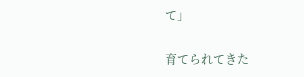て」

育てられてきた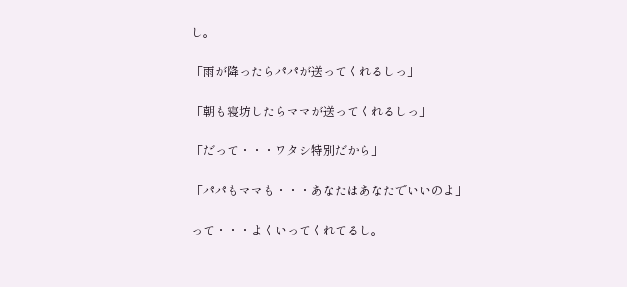し。

「雨が降ったらパパが送ってくれるしっ」

「朝も寝坊したらママが送ってくれるしっ」

「だって・・・ワタシ特別だから」

「パパもママも・・・あなたはあなたでいいのよ」

って・・・よくいってくれてるし。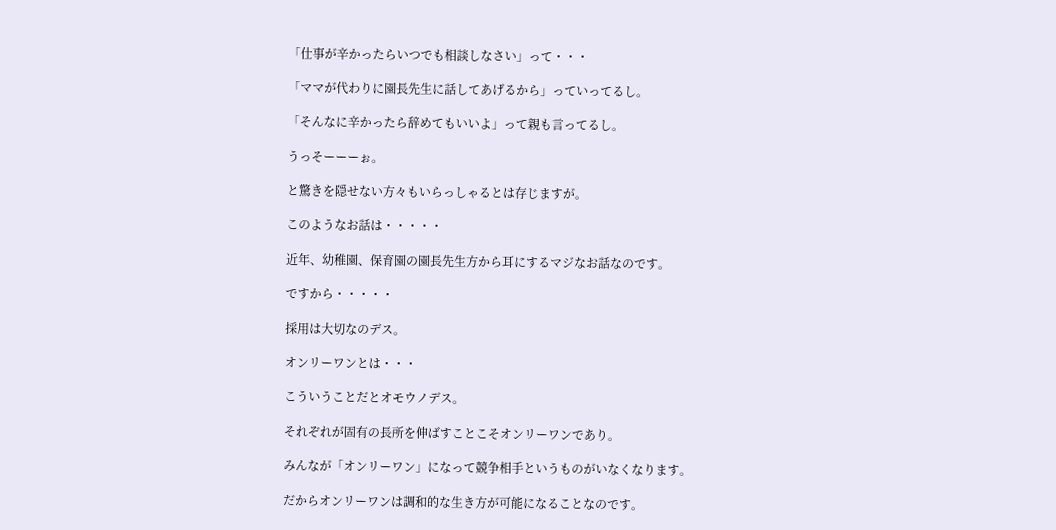「仕事が辛かったらいつでも相談しなさい」って・・・

「ママが代わりに園長先生に話してあげるから」っていってるし。

「そんなに辛かったら辞めてもいいよ」って親も言ってるし。

うっそーーーぉ。

と驚きを隠せない方々もいらっしゃるとは存じますが。

このようなお話は・・・・・

近年、幼稚園、保育園の園長先生方から耳にするマジなお話なのです。

ですから・・・・・

採用は大切なのデス。

オンリーワンとは・・・

こういうことだとオモウノデス。

それぞれが固有の長所を伸ばすことこそオンリーワンであり。

みんなが「オンリーワン」になって競争相手というものがいなくなります。

だからオンリーワンは調和的な生き方が可能になることなのです。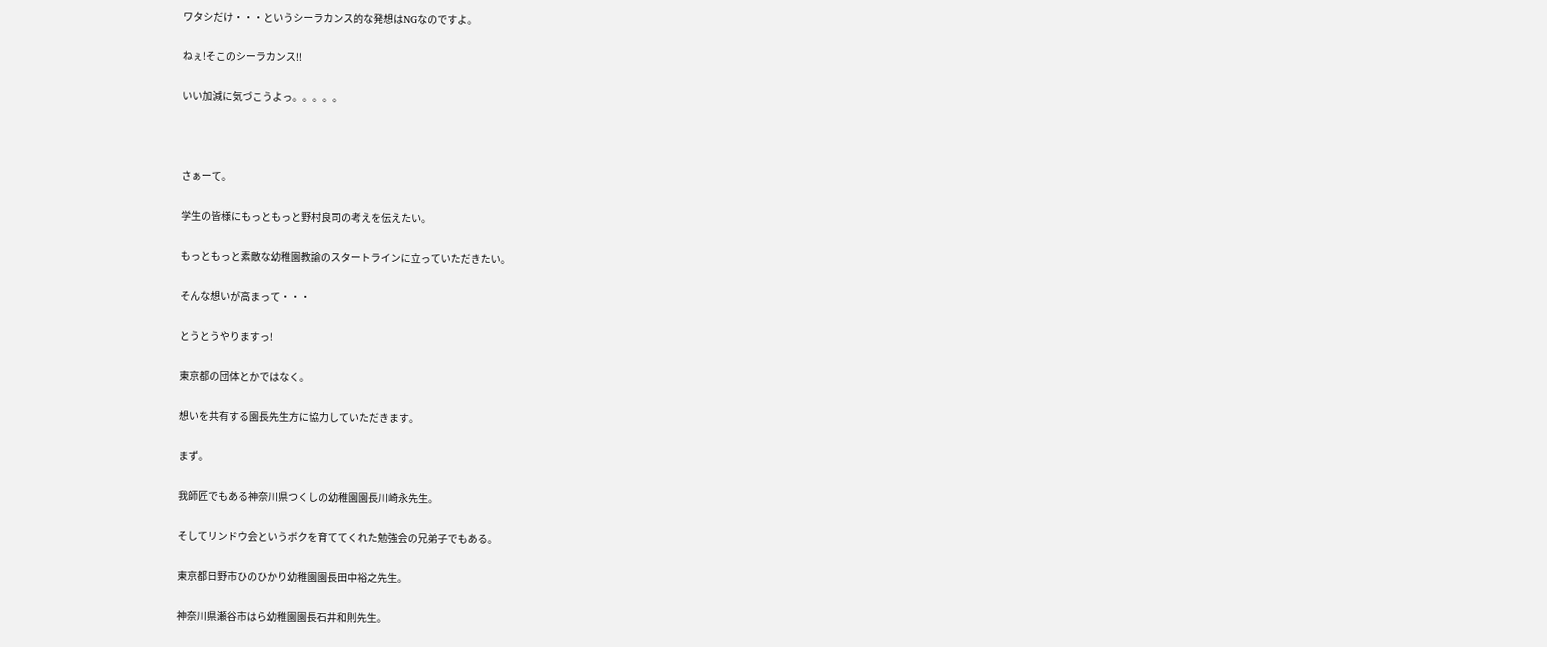ワタシだけ・・・というシーラカンス的な発想はNGなのですよ。

ねぇ!そこのシーラカンス!!

いい加減に気づこうよっ。。。。。



さぁーて。

学生の皆様にもっともっと野村良司の考えを伝えたい。

もっともっと素敵な幼稚園教諭のスタートラインに立っていただきたい。

そんな想いが高まって・・・

とうとうやりますっ!

東京都の団体とかではなく。

想いを共有する園長先生方に協力していただきます。

まず。

我師匠でもある神奈川県つくしの幼稚園園長川崎永先生。

そしてリンドウ会というボクを育ててくれた勉強会の兄弟子でもある。

東京都日野市ひのひかり幼稚園園長田中裕之先生。

神奈川県瀬谷市はら幼稚園園長石井和則先生。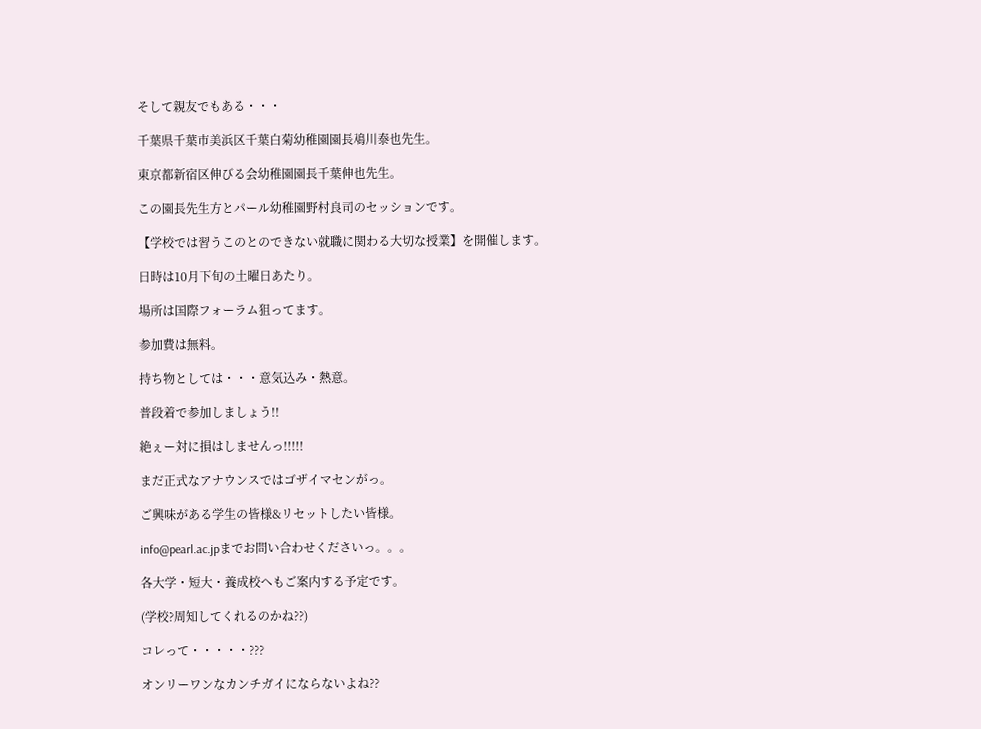そして親友でもある・・・

千葉県千葉市美浜区千葉白菊幼稚園園長鳰川泰也先生。

東京都新宿区伸びる会幼稚園園長千葉伸也先生。

この園長先生方とパール幼稚園野村良司のセッションです。

【学校では習うこのとのできない就職に関わる大切な授業】を開催します。

日時は10月下旬の土曜日あたり。

場所は国際フォーラム狙ってます。

参加費は無料。

持ち物としては・・・意気込み・熱意。

普段着で参加しましょう!!

絶ぇー対に損はしませんっ!!!!!

まだ正式なアナウンスではゴザイマセンがっ。

ご興味がある学生の皆様&リセットしたい皆様。

info@pearl.ac.jpまでお問い合わせくださいっ。。。

各大学・短大・養成校へもご案内する予定です。

(学校?周知してくれるのかね??)

コレって・・・・・???

オンリーワンなカンチガイにならないよね??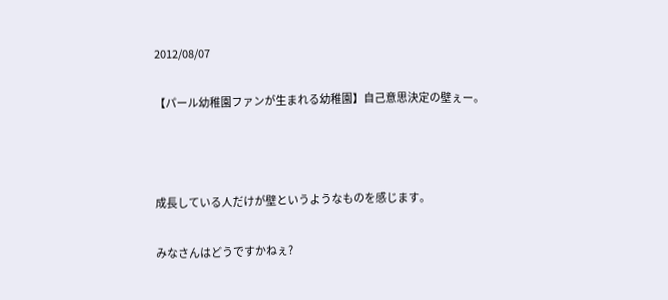2012/08/07

【パール幼稚園ファンが生まれる幼稚園】自己意思決定の壁ぇー。



成長している人だけが壁というようなものを感じます。

みなさんはどうですかねぇ?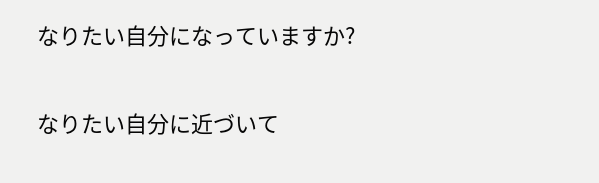なりたい自分になっていますか?

なりたい自分に近づいて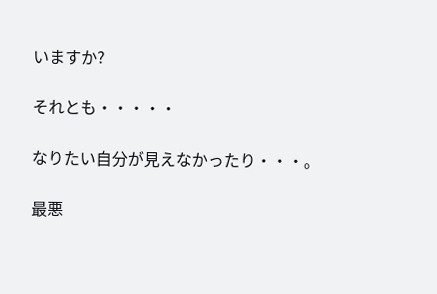いますか?

それとも・・・・・

なりたい自分が見えなかったり・・・。

最悪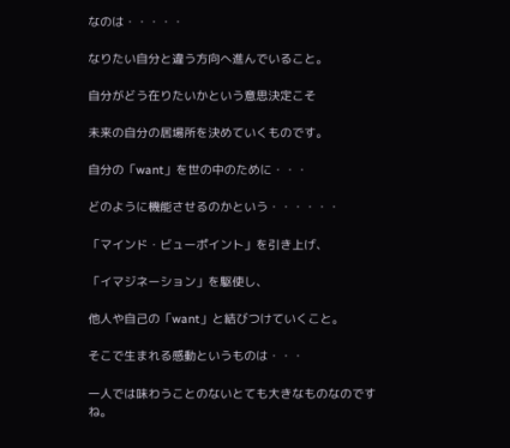なのは・・・・・

なりたい自分と違う方向へ進んでいること。

自分がどう在りたいかという意思決定こそ

未来の自分の居場所を決めていくものです。

自分の「want」を世の中のために・・・

どのように機能させるのかという・・・・・・

「マインド・ビューポイント」を引き上げ、

「イマジネーション」を駆使し、

他人や自己の「want」と結びつけていくこと。

そこで生まれる感動というものは・・・

一人では味わうことのないとても大きなものなのですね。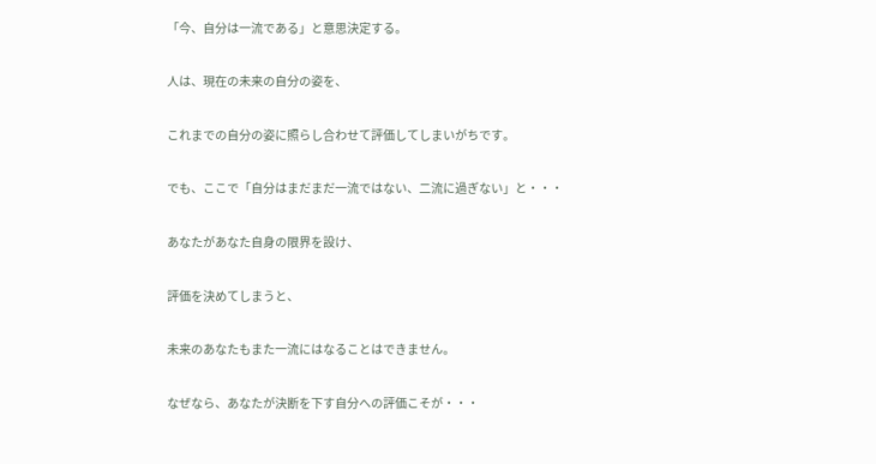「今、自分は一流である」と意思決定する。

人は、現在の未来の自分の姿を、

これまでの自分の姿に照らし合わせて評価してしまいがちです。

でも、ここで「自分はまだまだ一流ではない、二流に過ぎない」と・・・

あなたがあなた自身の限界を設け、

評価を決めてしまうと、

未来のあなたもまた一流にはなることはできません。

なぜなら、あなたが決断を下す自分への評価こそが・・・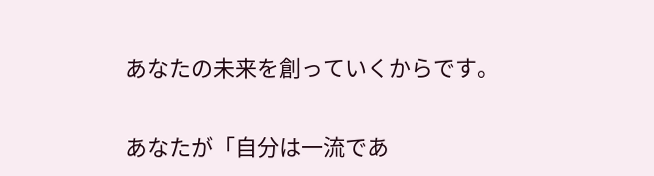あなたの未来を創っていくからです。

あなたが「自分は一流であ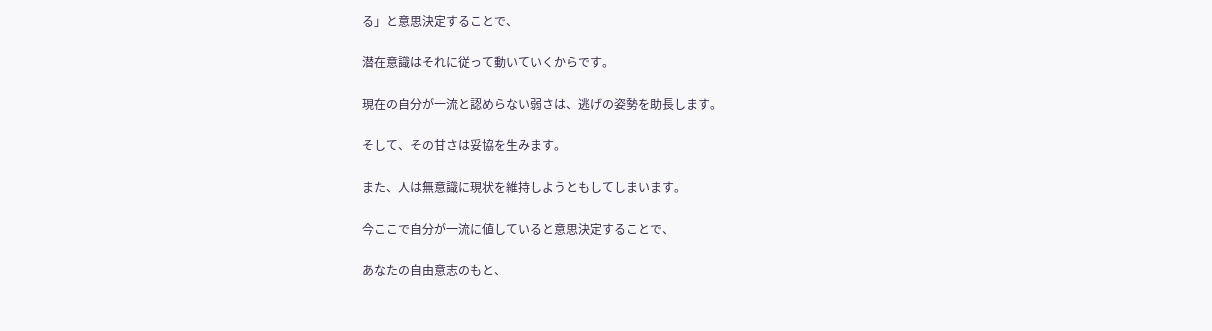る」と意思決定することで、

潜在意識はそれに従って動いていくからです。

現在の自分が一流と認めらない弱さは、逃げの姿勢を助長します。

そして、その甘さは妥協を生みます。

また、人は無意識に現状を維持しようともしてしまいます。

今ここで自分が一流に値していると意思決定することで、

あなたの自由意志のもと、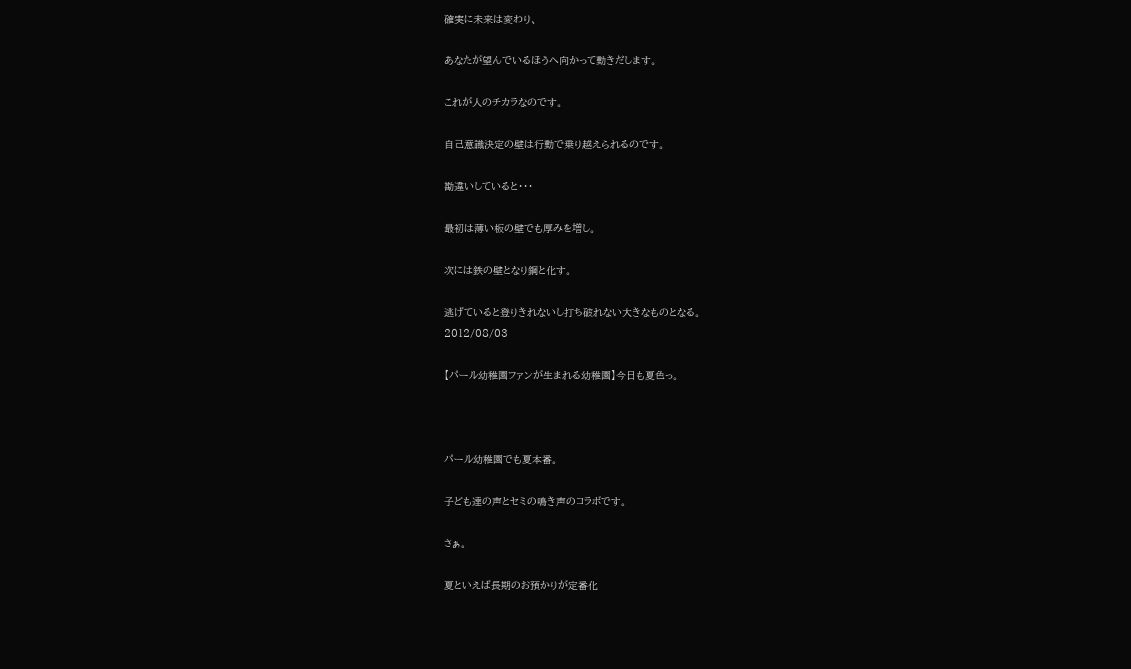確実に未来は変わり、

あなたが望んでいるほうへ向かって動きだします。

これが人のチカラなのです。

自己意識決定の壁は行動で乗り越えられるのです。

勘違いしていると・・・

最初は薄い板の壁でも厚みを増し。

次には鉄の壁となり鋼と化す。

逃げていると登りきれないし打ち破れない大きなものとなる。
2012/08/03

【パール幼稚園ファンが生まれる幼稚園】今日も夏色っ。



パール幼稚園でも夏本番。

子ども達の声とセミの鳴き声のコラボです。

さぁ。

夏といえば長期のお預かりが定番化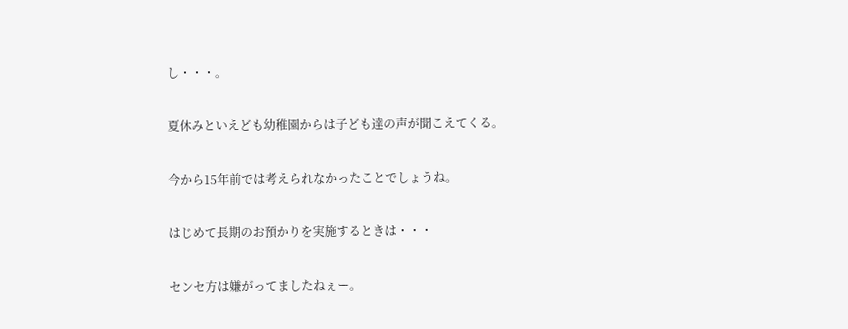し・・・。

夏休みといえども幼稚園からは子ども達の声が聞こえてくる。

今から15年前では考えられなかったことでしょうね。

はじめて長期のお預かりを実施するときは・・・

センセ方は嫌がってましたねぇー。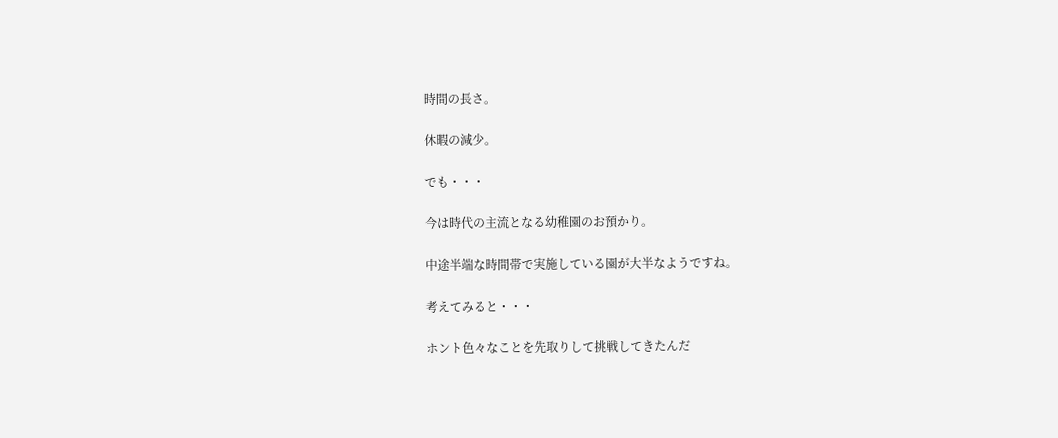時間の長さ。

休暇の減少。

でも・・・

今は時代の主流となる幼稚園のお預かり。

中途半端な時間帯で実施している園が大半なようですね。

考えてみると・・・

ホント色々なことを先取りして挑戦してきたんだ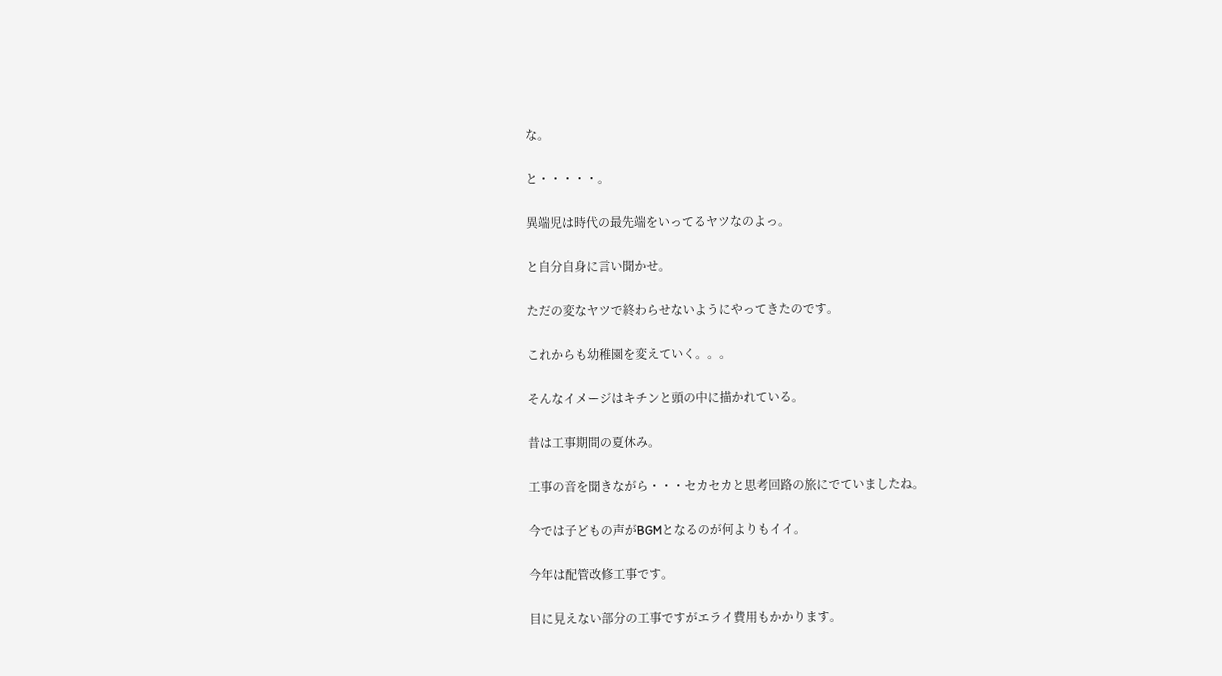な。

と・・・・・。

異端児は時代の最先端をいってるヤツなのよっ。

と自分自身に言い聞かせ。

ただの変なヤツで終わらせないようにやってきたのです。

これからも幼稚園を変えていく。。。

そんなイメージはキチンと頭の中に描かれている。

昔は工事期間の夏休み。

工事の音を聞きながら・・・セカセカと思考回路の旅にでていましたね。

今では子どもの声がBGMとなるのが何よりもイイ。

今年は配管改修工事です。

目に見えない部分の工事ですがエライ費用もかかります。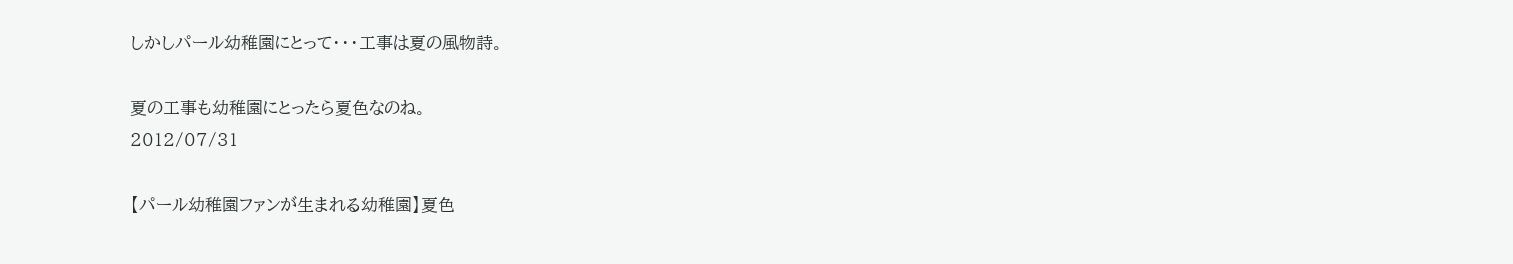しかしパール幼稚園にとって・・・工事は夏の風物詩。

夏の工事も幼稚園にとったら夏色なのね。
2012/07/31

【パール幼稚園ファンが生まれる幼稚園】夏色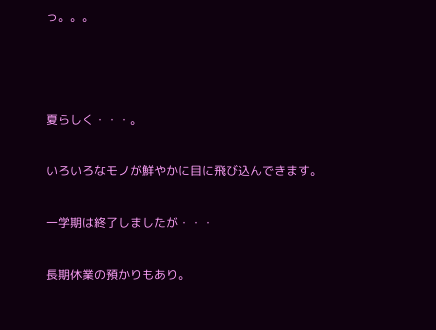っ。。。



夏らしく・・・。

いろいろなモノが鮮やかに目に飛び込んできます。

一学期は終了しましたが・・・

長期休業の預かりもあり。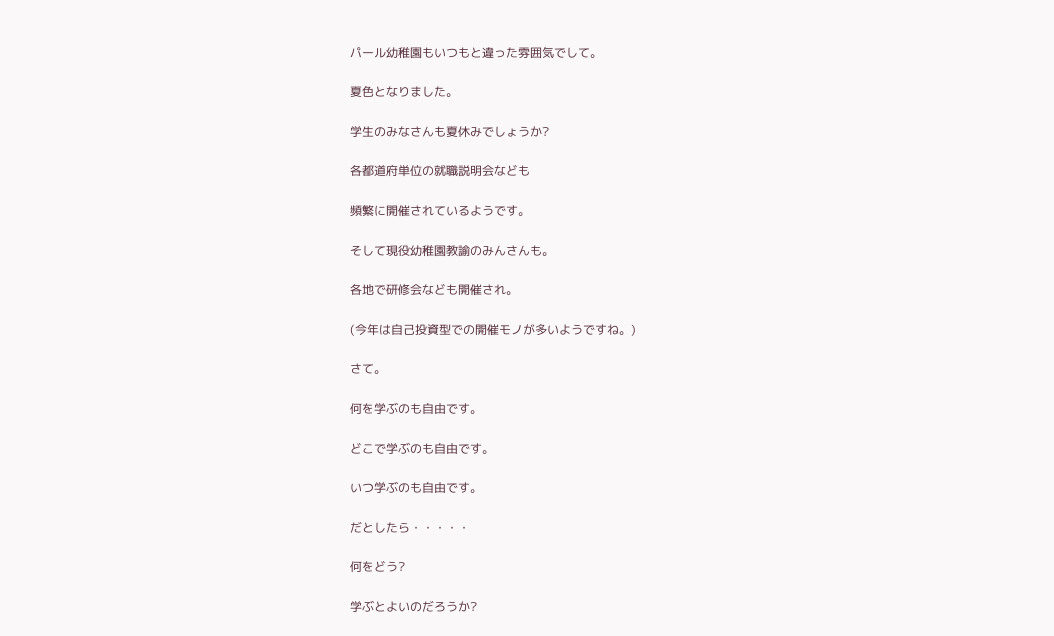パール幼稚園もいつもと違った雰囲気でして。

夏色となりました。

学生のみなさんも夏休みでしょうか?

各都道府単位の就職説明会なども

頻繁に開催されているようです。

そして現役幼稚園教諭のみんさんも。

各地で研修会なども開催され。

(今年は自己投資型での開催モノが多いようですね。)

さて。

何を学ぶのも自由です。

どこで学ぶのも自由です。

いつ学ぶのも自由です。

だとしたら・・・・・

何をどう?

学ぶとよいのだろうか?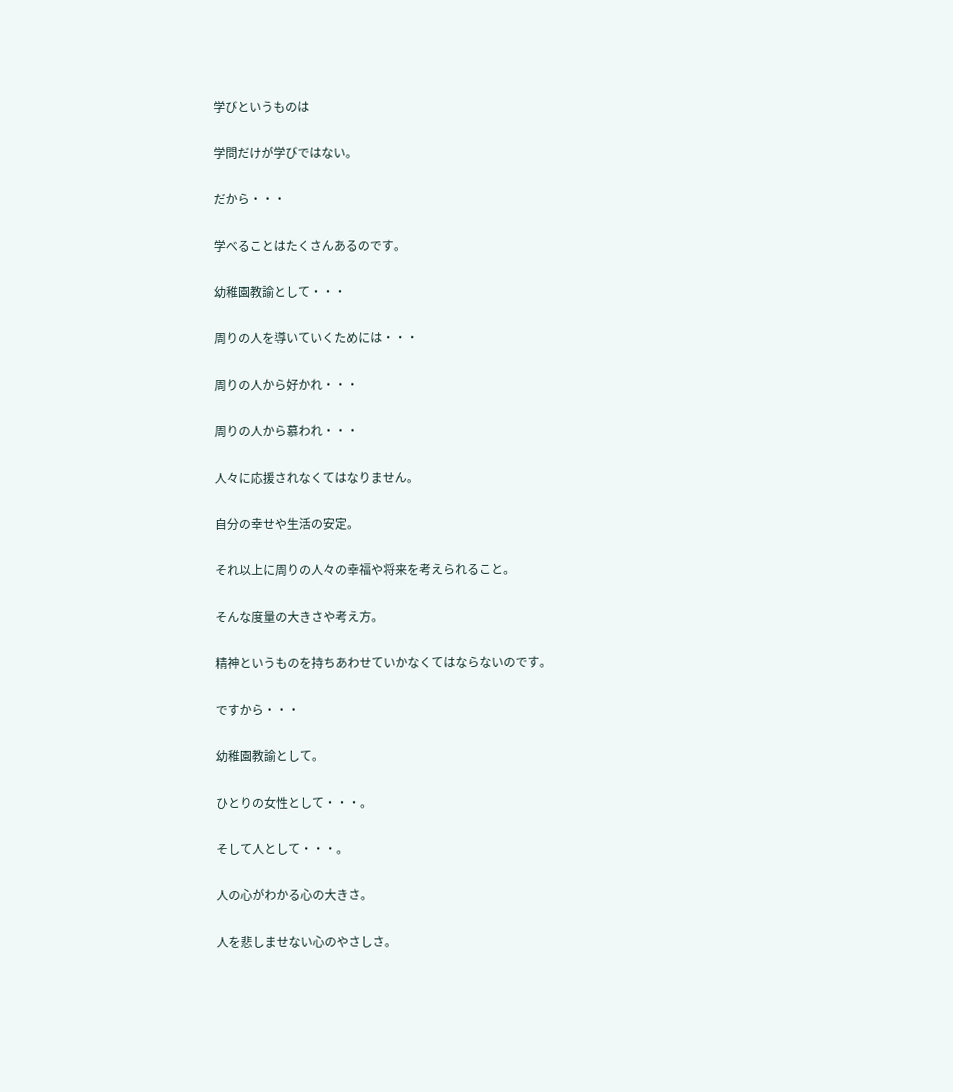学びというものは

学問だけが学びではない。

だから・・・

学べることはたくさんあるのです。

幼稚園教諭として・・・

周りの人を導いていくためには・・・

周りの人から好かれ・・・

周りの人から慕われ・・・

人々に応援されなくてはなりません。

自分の幸せや生活の安定。

それ以上に周りの人々の幸福や将来を考えられること。

そんな度量の大きさや考え方。

精神というものを持ちあわせていかなくてはならないのです。

ですから・・・

幼稚園教諭として。

ひとりの女性として・・・。

そして人として・・・。

人の心がわかる心の大きさ。

人を悲しませない心のやさしさ。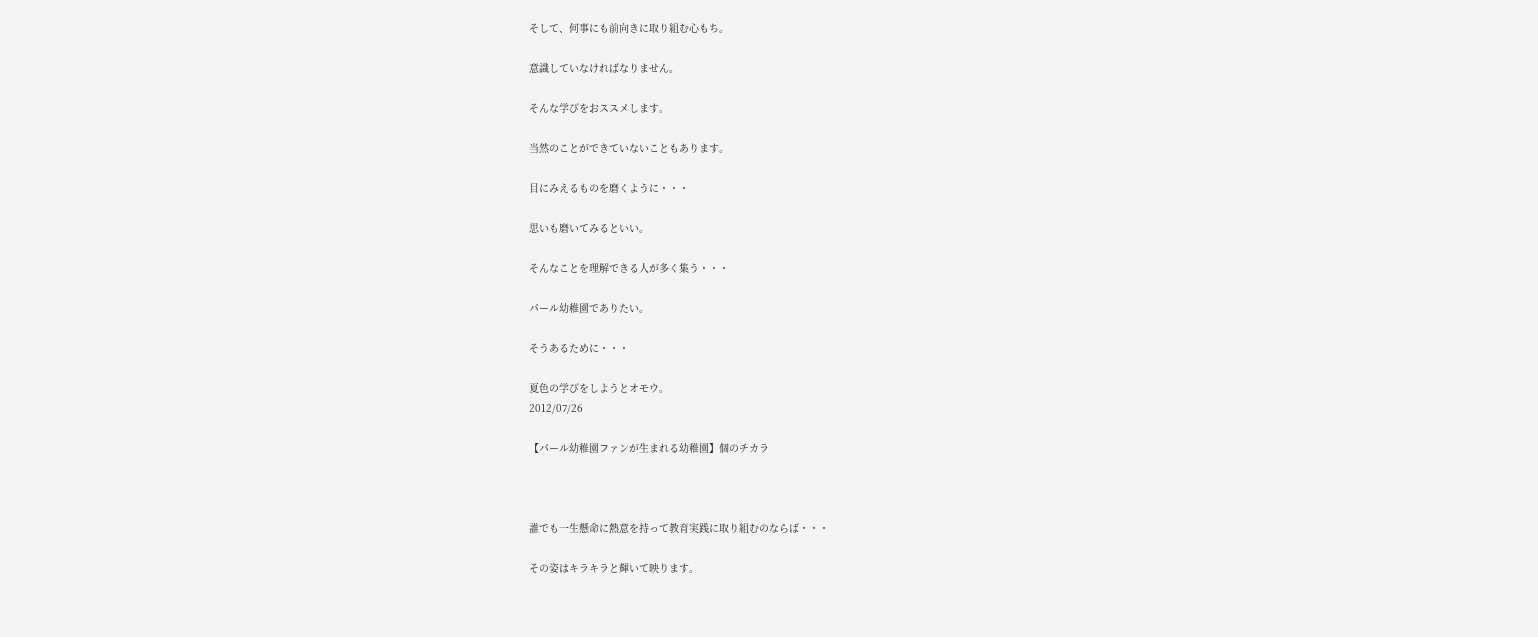そして、何事にも前向きに取り組む心もち。

意識していなければなりません。

そんな学びをおススメします。

当然のことができていないこともあります。

目にみえるものを磨くように・・・

思いも磨いてみるといい。

そんなことを理解できる人が多く集う・・・

パール幼稚園でありたい。

そうあるために・・・

夏色の学びをしようとオモウ。
2012/07/26

【パール幼稚園ファンが生まれる幼稚園】個のチカラ



誰でも一生懸命に熱意を持って教育実践に取り組むのならば・・・

その姿はキラキラと輝いて映ります。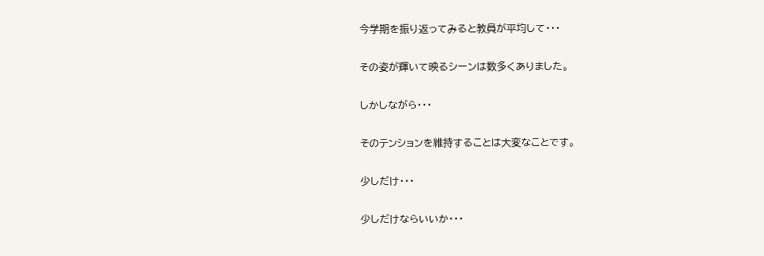今学期を振り返ってみると教員が平均して・・・

その姿が輝いて映るシーンは数多くありました。

しかしながら・・・

そのテンションを維持することは大変なことです。

少しだけ・・・

少しだけならいいか・・・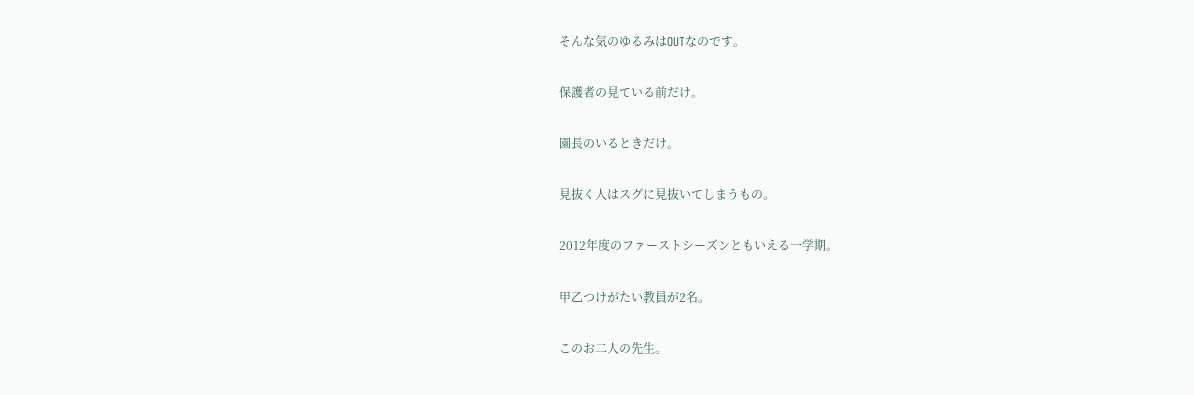そんな気のゆるみはOUTなのです。

保護者の見ている前だけ。

園長のいるときだけ。

見抜く人はスグに見抜いてしまうもの。

2012年度のファーストシーズンともいえる一学期。

甲乙つけがたい教員が2名。

このお二人の先生。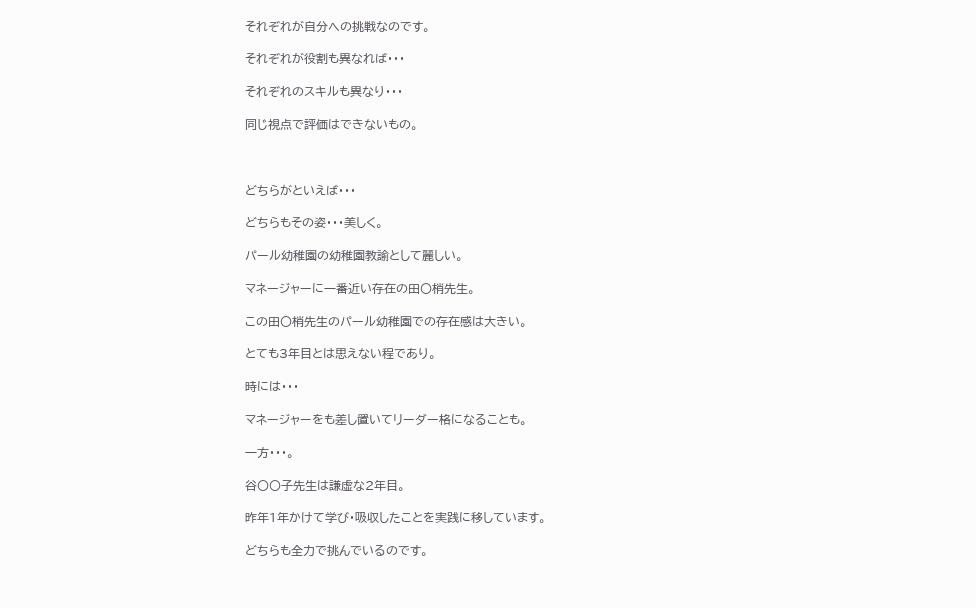それぞれが自分への挑戦なのです。

それぞれが役割も異なれば・・・

それぞれのスキルも異なり・・・

同じ視点で評価はできないもの。



どちらがといえば・・・

どちらもその姿・・・美しく。

パール幼稚園の幼稚園教諭として麗しい。

マネージャーに一番近い存在の田〇梢先生。

この田〇梢先生のパール幼稚園での存在感は大きい。

とても3年目とは思えない程であり。

時には・・・

マネージャーをも差し置いてリーダー格になることも。

一方・・・。

谷〇〇子先生は謙虚な2年目。

昨年1年かけて学び・吸収したことを実践に移しています。

どちらも全力で挑んでいるのです。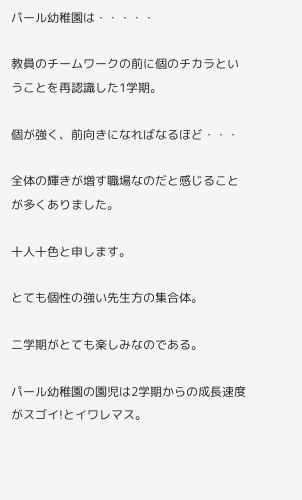パール幼稚園は・・・・・

教員のチームワークの前に個のチカラということを再認識した1学期。

個が強く、前向きになればなるほど・・・

全体の輝きが増す職場なのだと感じることが多くありました。

十人十色と申します。

とても個性の強い先生方の集合体。

二学期がとても楽しみなのである。

パール幼稚園の園児は2学期からの成長速度がスゴイ!とイワレマス。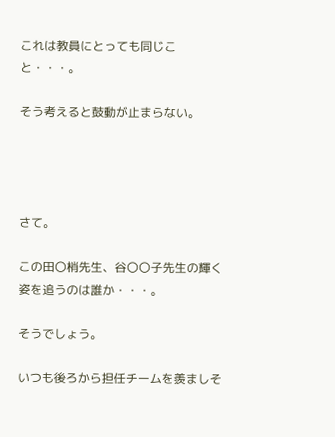これは教員にとっても同じこと・・・。

そう考えると鼓動が止まらない。




さて。

この田〇梢先生、谷〇〇子先生の輝く姿を追うのは誰か・・・。

そうでしょう。

いつも後ろから担任チームを羨ましそ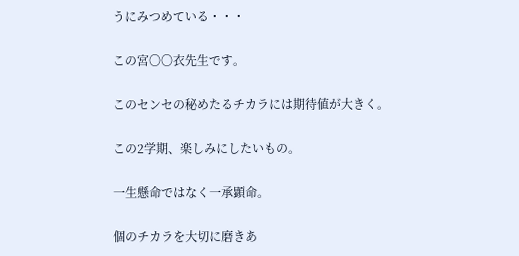うにみつめている・・・

この宮〇〇衣先生です。

このセンセの秘めたるチカラには期待値が大きく。

この2学期、楽しみにしたいもの。

一生懸命ではなく一承顕命。

個のチカラを大切に磨きあ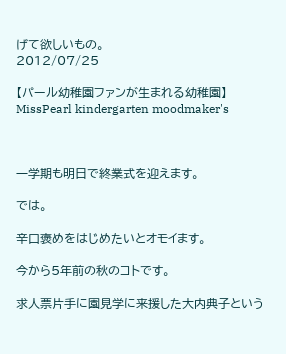げて欲しいもの。
2012/07/25

【パール幼稚園ファンが生まれる幼稚園】MissPearl kindergarten moodmaker's



一学期も明日で終業式を迎えます。

では。

辛口褒めをはじめたいとオモイます。

今から5年前の秋のコトです。

求人票片手に園見学に来援した大内典子という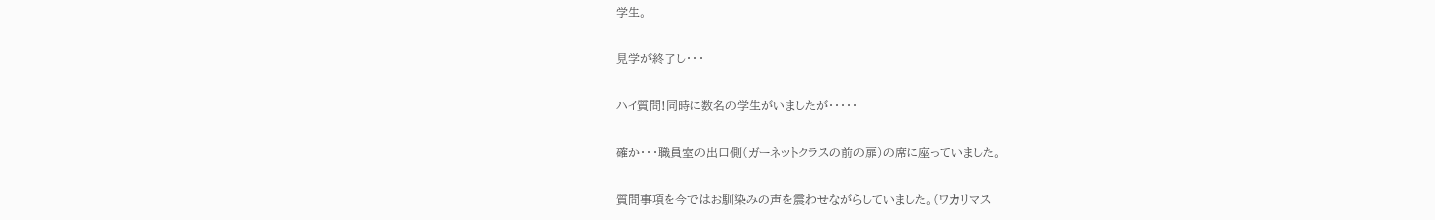学生。

見学が終了し・・・

ハイ質問!同時に数名の学生がいましたが・・・・・

確か・・・職員室の出口側(ガーネットクラスの前の扉)の席に座っていました。

質問事項を今ではお馴染みの声を震わせながらしていました。(ワカリマス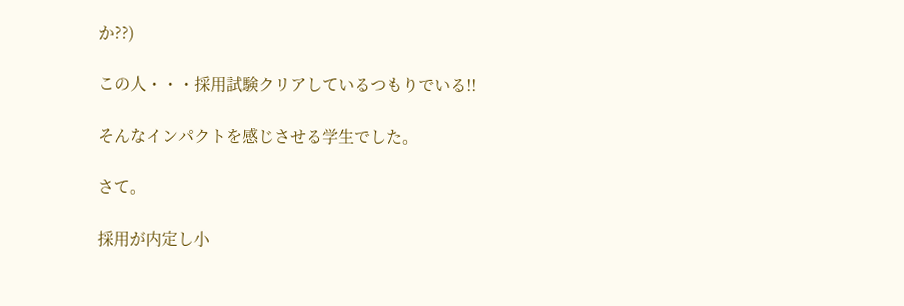か??)

この人・・・採用試験クリアしているつもりでいる!!

そんなインパクトを感じさせる学生でした。

さて。

採用が内定し小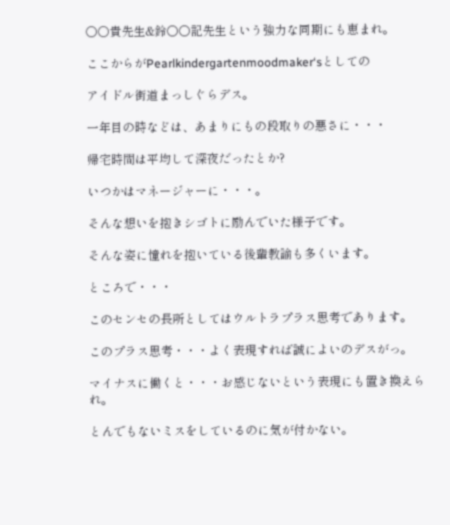〇〇貴先生&鈴〇〇記先生という強力な同期にも恵まれ。

ここからがPearlkindergartenmoodmaker‘sとしての

アイドル街道まっしぐらデス。

一年目の時などは、あまりにもの段取りの悪さに・・・

帰宅時間は平均して深夜だったとか?

いつかはマネージャーに・・・。

そんな想いを抱きシゴトに励んでいた様子です。

そんな姿に憧れを抱いている後輩教諭も多くいます。

ところで・・・

このセンセの長所としてはウルトラプラス思考であります。

このプラス思考・・・よく表現すれば誠によいのデスがっ。

マイナスに働くと・・・お感じないという表現にも置き換えられ。

とんでもないミスをしているのに気が付かない。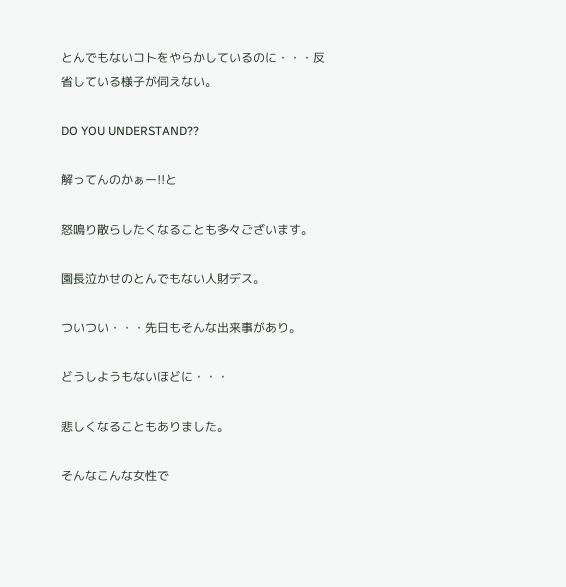とんでもないコトをやらかしているのに・・・反省している様子が伺えない。

DO YOU UNDERSTAND??

解ってんのかぁー!!と

怒鳴り散らしたくなることも多々ございます。

園長泣かせのとんでもない人財デス。

ついつい・・・先日もそんな出来事があり。

どうしようもないほどに・・・

悲しくなることもありました。

そんなこんな女性で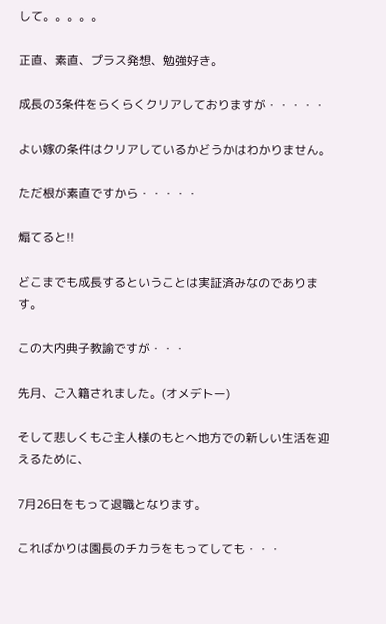して。。。。。

正直、素直、プラス発想、勉強好き。

成長の3条件をらくらくクリアしておりますが・・・・・

よい嫁の条件はクリアしているかどうかはわかりません。

ただ根が素直ですから・・・・・

煽てると!!

どこまでも成長するということは実証済みなのであります。

この大内典子教諭ですが・・・

先月、ご入籍されました。(オメデトー)

そして悲しくもご主人様のもとへ地方での新しい生活を迎えるために、

7月26日をもって退職となります。

こればかりは園長のチカラをもってしても・・・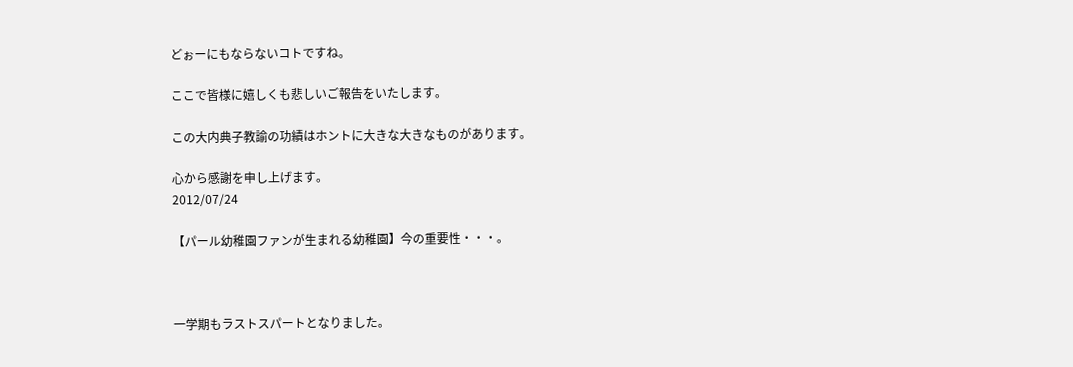どぉーにもならないコトですね。

ここで皆様に嬉しくも悲しいご報告をいたします。

この大内典子教諭の功績はホントに大きな大きなものがあります。

心から感謝を申し上げます。
2012/07/24

【パール幼稚園ファンが生まれる幼稚園】今の重要性・・・。



一学期もラストスパートとなりました。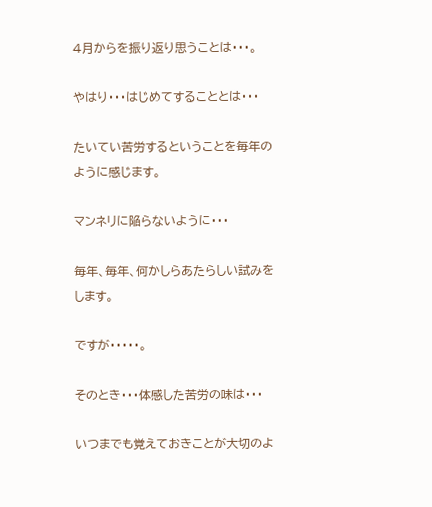4月からを振り返り思うことは・・・。

やはり・・・はじめてすることとは・・・

たいてい苦労するということを毎年のように感じます。

マンネリに陥らないように・・・

毎年、毎年、何かしらあたらしい試みをします。

ですが・・・・・。

そのとき・・・体感した苦労の味は・・・

いつまでも覚えておきことが大切のよ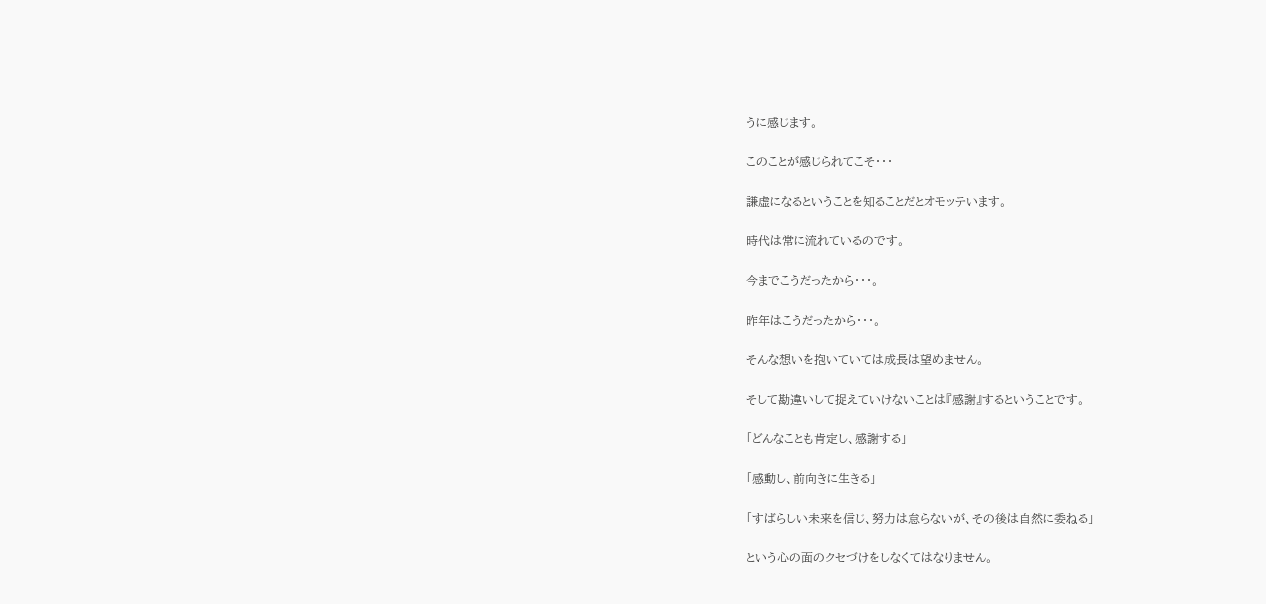うに感じます。

このことが感じられてこそ・・・

謙虚になるということを知ることだとオモッテいます。

時代は常に流れているのです。

今までこうだったから・・・。

昨年はこうだったから・・・。

そんな想いを抱いていては成長は望めません。

そして勘違いして捉えていけないことは『感謝』するということです。

「どんなことも肯定し、感謝する」

「感動し、前向きに生きる」

「すばらしい未来を信じ、努力は怠らないが、その後は自然に委ねる」

という心の面のクセづけをしなくてはなりません。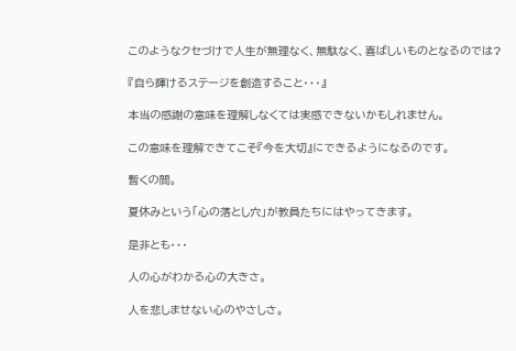このようなクセづけで人生が無理なく、無駄なく、喜ばしいものとなるのでは?

『自ら輝けるステージを創造すること・・・』

本当の感謝の意味を理解しなくては実感できないかもしれません。

この意味を理解できてこそ『今を大切』にできるようになるのです。

暫くの間。

夏休みという「心の落とし穴」が教員たちにはやってきます。

是非とも・・・

人の心がわかる心の大きさ。

人を悲しませない心のやさしさ。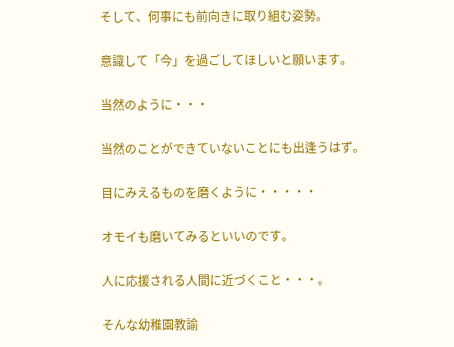そして、何事にも前向きに取り組む姿勢。

意識して「今」を過ごしてほしいと願います。

当然のように・・・

当然のことができていないことにも出逢うはず。

目にみえるものを磨くように・・・・・

オモイも磨いてみるといいのです。

人に応援される人間に近づくこと・・・。

そんな幼稚園教諭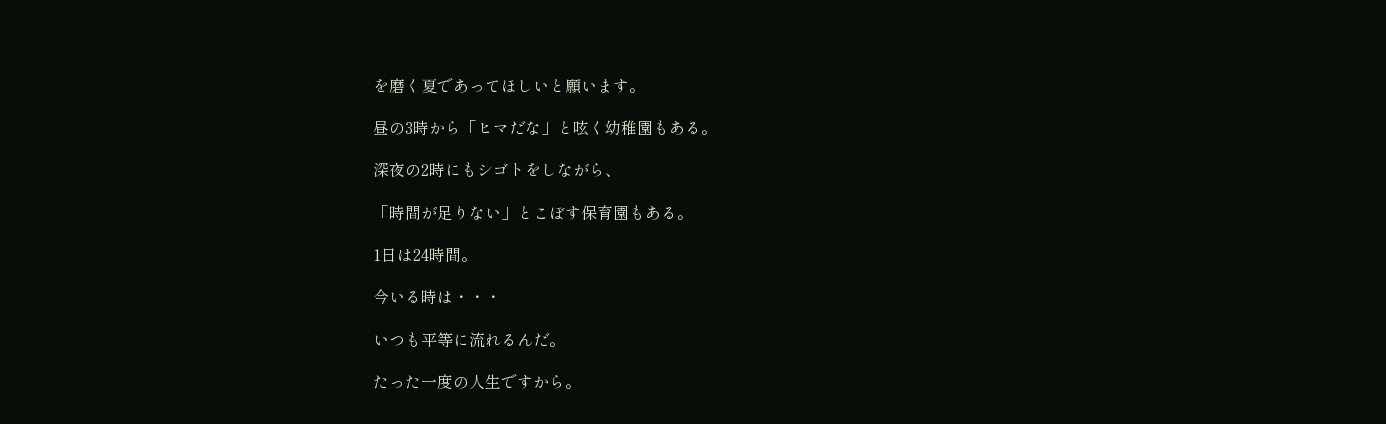を磨く夏であってほしいと願います。

昼の3時から「ヒマだな」と呟く幼稚園もある。

深夜の2時にもシゴトをしながら、

「時間が足りない」とこぼす保育園もある。

1日は24時間。

今いる時は・・・

いつも平等に流れるんだ。

たった一度の人生ですから。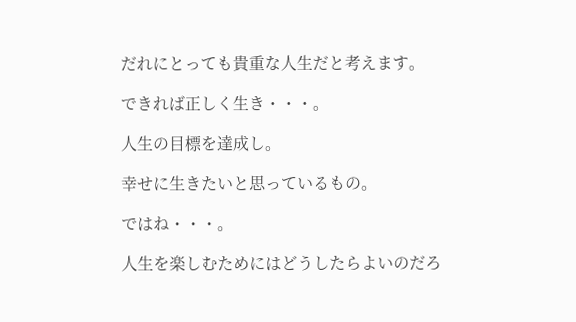だれにとっても貴重な人生だと考えます。

できれば正しく生き・・・。

人生の目標を達成し。

幸せに生きたいと思っているもの。

ではね・・・。

人生を楽しむためにはどうしたらよいのだろ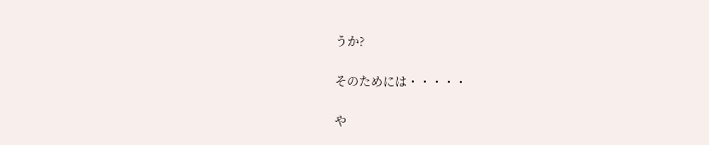うか?

そのためには・・・・・

や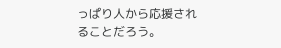っぱり人から応援されることだろう。